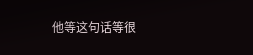他等这句话等很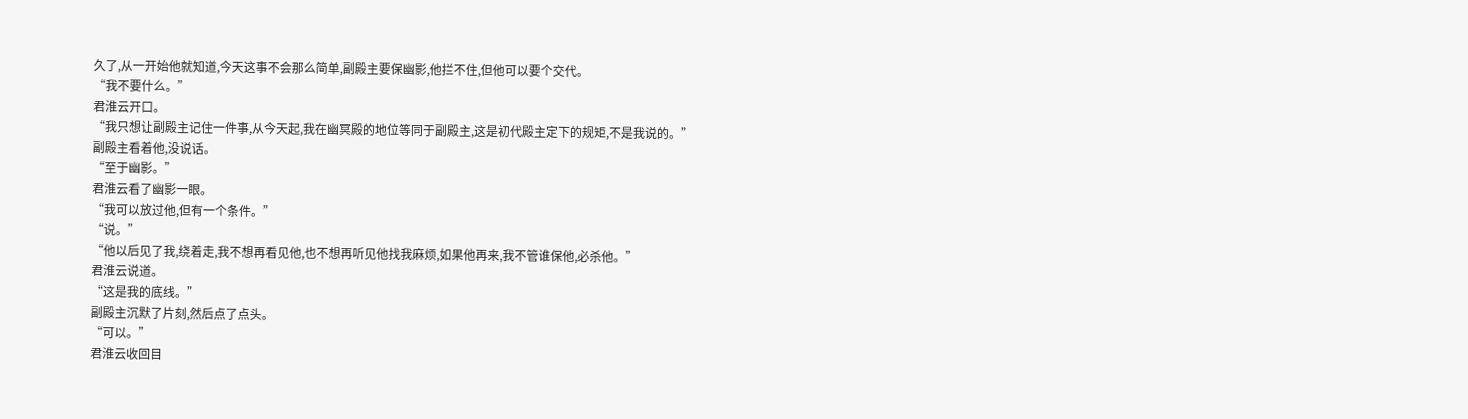久了,从一开始他就知道,今天这事不会那么简单,副殿主要保幽影,他拦不住,但他可以要个交代。
“我不要什么。”
君淮云开口。
“我只想让副殿主记住一件事,从今天起,我在幽冥殿的地位等同于副殿主,这是初代殿主定下的规矩,不是我说的。”
副殿主看着他,没说话。
“至于幽影。”
君淮云看了幽影一眼。
“我可以放过他,但有一个条件。”
“说。”
“他以后见了我,绕着走,我不想再看见他,也不想再听见他找我麻烦,如果他再来,我不管谁保他,必杀他。”
君淮云说道。
“这是我的底线。”
副殿主沉默了片刻,然后点了点头。
“可以。”
君淮云收回目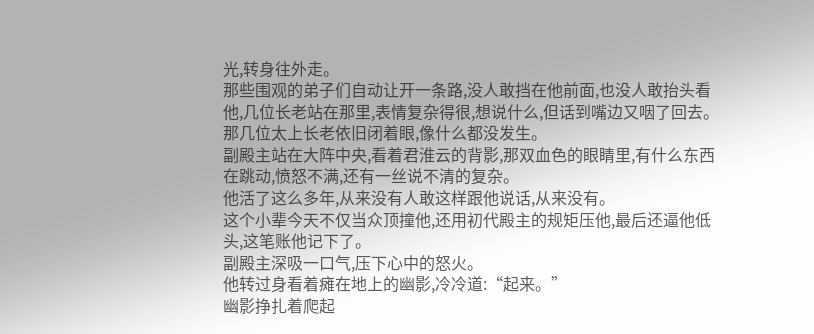光,转身往外走。
那些围观的弟子们自动让开一条路,没人敢挡在他前面,也没人敢抬头看他,几位长老站在那里,表情复杂得很,想说什么,但话到嘴边又咽了回去。
那几位太上长老依旧闭着眼,像什么都没发生。
副殿主站在大阵中央,看着君淮云的背影,那双血色的眼睛里,有什么东西在跳动,愤怒不满,还有一丝说不清的复杂。
他活了这么多年,从来没有人敢这样跟他说话,从来没有。
这个小辈今天不仅当众顶撞他,还用初代殿主的规矩压他,最后还逼他低头,这笔账他记下了。
副殿主深吸一口气,压下心中的怒火。
他转过身看着瘫在地上的幽影,冷冷道:“起来。”
幽影挣扎着爬起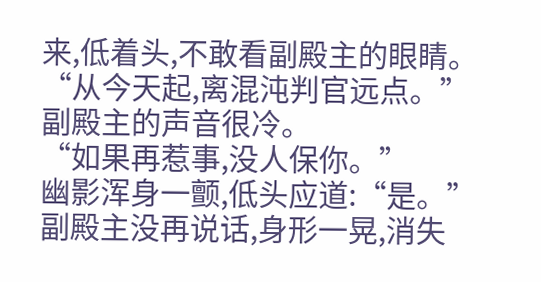来,低着头,不敢看副殿主的眼睛。
“从今天起,离混沌判官远点。”副殿主的声音很冷。
“如果再惹事,没人保你。”
幽影浑身一颤,低头应道:“是。”
副殿主没再说话,身形一晃,消失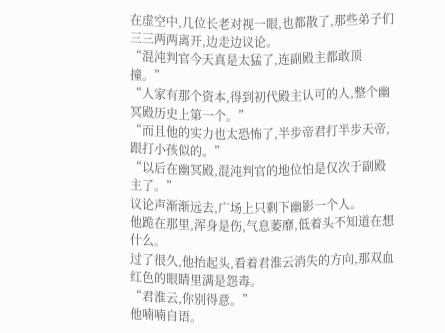在虚空中,几位长老对视一眼,也都散了,那些弟子们三三两两离开,边走边议论。
“混沌判官今天真是太猛了,连副殿主都敢顶撞。”
“人家有那个资本,得到初代殿主认可的人,整个幽冥殿历史上第一个。”
“而且他的实力也太恐怖了,半步帝君打半步天帝,跟打小孩似的。”
“以后在幽冥殿,混沌判官的地位怕是仅次于副殿主了。”
议论声渐渐远去,广场上只剩下幽影一个人。
他跪在那里,浑身是伤,气息萎靡,低着头不知道在想什么。
过了很久,他抬起头,看着君淮云消失的方向,那双血红色的眼睛里满是怨毒。
“君淮云,你别得意。”
他喃喃自语。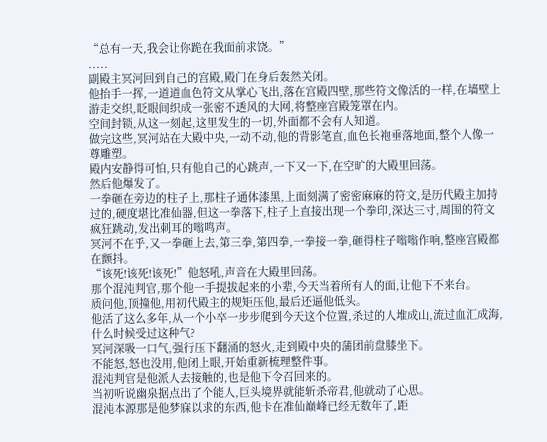“总有一天,我会让你跪在我面前求饶。”
.....
副殿主冥河回到自己的宫殿,殿门在身后轰然关闭。
他抬手一挥,一道道血色符文从掌心飞出,落在宫殿四壁,那些符文像活的一样,在墙壁上游走交织,眨眼间织成一张密不透风的大网,将整座宫殿笼罩在内。
空间封锁,从这一刻起,这里发生的一切,外面都不会有人知道。
做完这些,冥河站在大殿中央,一动不动,他的背影笔直,血色长袍垂落地面,整个人像一尊雕塑。
殿内安静得可怕,只有他自己的心跳声,一下又一下,在空旷的大殿里回荡。
然后他爆发了。
一拳砸在旁边的柱子上,那柱子通体漆黑,上面刻满了密密麻麻的符文,是历代殿主加持过的,硬度堪比准仙器,但这一拳落下,柱子上直接出现一个拳印,深达三寸,周围的符文疯狂跳动,发出刺耳的嗡鸣声。
冥河不在乎,又一拳砸上去,第三拳,第四拳,一拳接一拳,砸得柱子嗡嗡作响,整座宫殿都在颤抖。
“该死!该死!该死!”他怒吼,声音在大殿里回荡。
那个混沌判官,那个他一手提拔起来的小辈,今天当着所有人的面,让他下不来台。
质问他,顶撞他,用初代殿主的规矩压他,最后还逼他低头。
他活了这么多年,从一个小卒一步步爬到今天这个位置,杀过的人堆成山,流过血汇成海,什么时候受过这种气?
冥河深吸一口气,强行压下翻涌的怒火,走到殿中央的蒲团前盘膝坐下。
不能怒,怒也没用,他闭上眼,开始重新梳理整件事。
混沌判官是他派人去接触的,也是他下令召回来的。
当初听说幽泉据点出了个能人,巨头境界就能斩杀帝君,他就动了心思。
混沌本源那是他梦寐以求的东西,他卡在准仙巅峰已经无数年了,距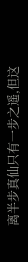离半步真仙只有一步之遥,但这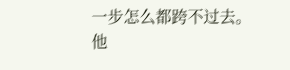一步怎么都跨不过去。
他